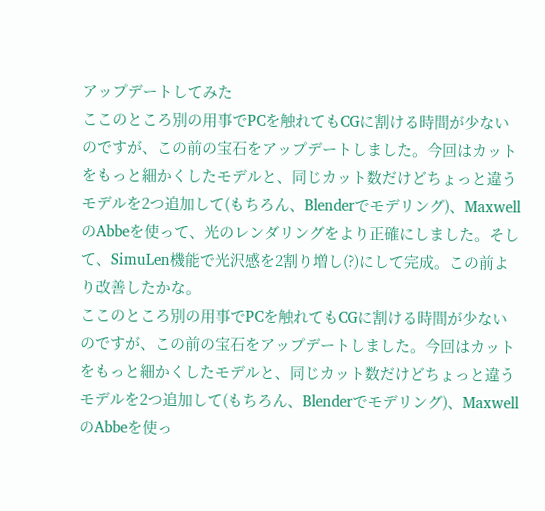アップデートしてみた
ここのところ別の用事でPCを触れてもCGに割ける時間が少ないのですが、この前の宝石をアップデートしました。今回はカットをもっと細かくしたモデルと、同じカット数だけどちょっと違うモデルを2つ追加して(もちろん、Blenderでモデリング)、MaxwellのAbbeを使って、光のレンダリングをより正確にしました。そして、SimuLen機能で光沢感を2割り増し(?)にして完成。この前より改善したかな。
ここのところ別の用事でPCを触れてもCGに割ける時間が少ないのですが、この前の宝石をアップデートしました。今回はカットをもっと細かくしたモデルと、同じカット数だけどちょっと違うモデルを2つ追加して(もちろん、Blenderでモデリング)、MaxwellのAbbeを使っ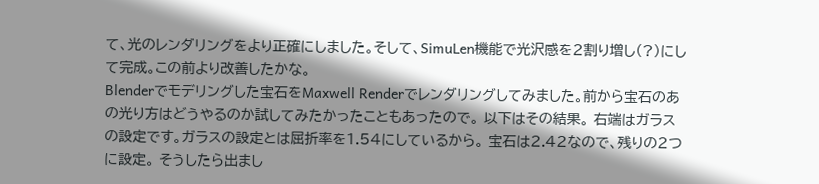て、光のレンダリングをより正確にしました。そして、SimuLen機能で光沢感を2割り増し(?)にして完成。この前より改善したかな。
Blenderでモデリングした宝石をMaxwell Renderでレンダリングしてみました。前から宝石のあの光り方はどうやるのか試してみたかったこともあったので。 以下はその結果。 右端はガラスの設定です。ガラスの設定とは屈折率を1.54にしているから。 宝石は2.42なので、残りの2つに設定。 そうしたら出まし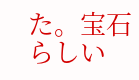た。宝石らしい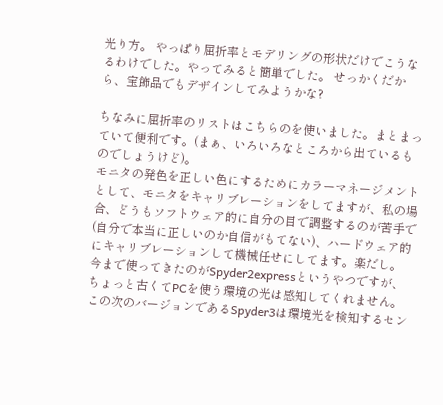光り方。 やっぱり屈折率とモデリングの形状だけでこうなるわけでした。やってみると簡単でした。 せっかくだから、宝飾品でもデザインしてみようかな?

ちなみに屈折率のリストはこちらのを使いました。まとまっていて便利です。(まぁ、いろいろなところから出ているものでしょうけど)。
モニタの発色を正しい色にするためにカラーマネージメントとして、モニタをキャリブレーションをしてますが、私の場合、どうもソフトウェア的に自分の目で調整するのが苦手で(自分で本当に正しいのか自信がもてない)、ハードウェア的にキャリブレーションして機械任せにしてます。楽だし。 今まで使ってきたのがSpyder2expressというやつですが、ちょっと古くてPCを使う環境の光は感知してくれません。 この次のバージョンであるSpyder3は環境光を検知するセン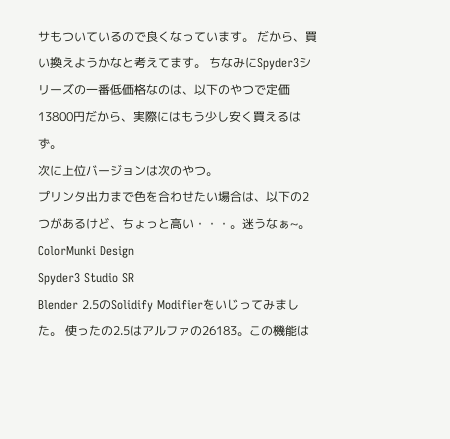サもついているので良くなっています。 だから、買い換えようかなと考えてます。 ちなみにSpyder3シリーズの一番低価格なのは、以下のやつで定価13800円だから、実際にはもう少し安く買えるはず。
次に上位バージョンは次のやつ。
プリンタ出力まで色を合わせたい場合は、以下の2つがあるけど、ちょっと高い・・・。迷うなぁ~。
ColorMunki Design
Spyder3 Studio SR
Blender 2.5のSolidify Modifierをいじってみました。 使ったの2.5はアルファの26183。この機能は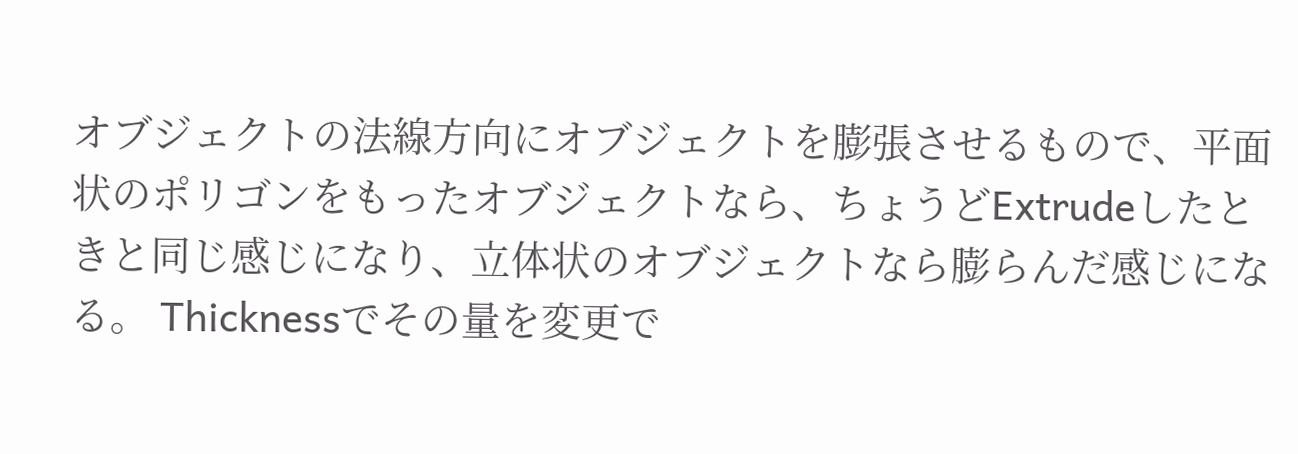オブジェクトの法線方向にオブジェクトを膨張させるもので、平面状のポリゴンをもったオブジェクトなら、ちょうどExtrudeしたときと同じ感じになり、立体状のオブジェクトなら膨らんだ感じになる。 Thicknessでその量を変更で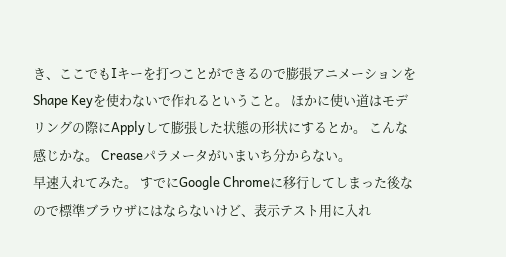き、ここでもIキーを打つことができるので膨張アニメーションをShape Keyを使わないで作れるということ。 ほかに使い道はモデリングの際にApplyして膨張した状態の形状にするとか。 こんな感じかな。 Creaseパラメータがいまいち分からない。
早速入れてみた。 すでにGoogle Chromeに移行してしまった後なので標準ブラウザにはならないけど、表示テスト用に入れ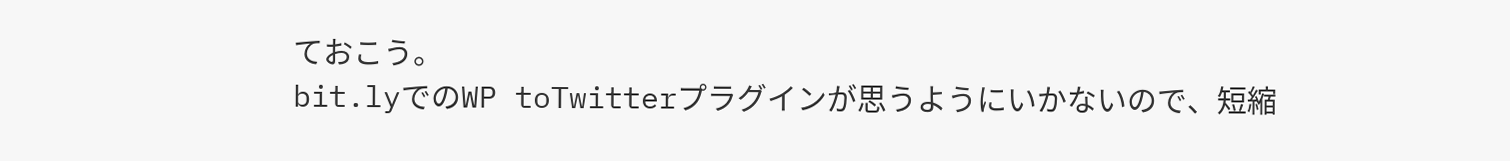ておこう。
bit.lyでのWP toTwitterプラグインが思うようにいかないので、短縮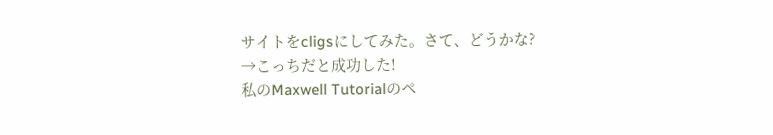サイトをcligsにしてみた。さて、どうかな?
→こっちだと成功した!
私のMaxwell Tutorialのペ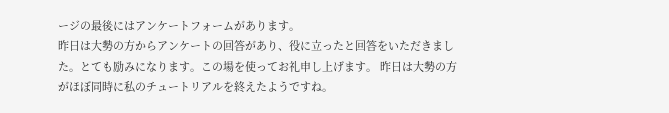ージの最後にはアンケートフォームがあります。
昨日は大勢の方からアンケートの回答があり、役に立ったと回答をいただきました。とても励みになります。この場を使ってお礼申し上げます。 昨日は大勢の方がほぼ同時に私のチュートリアルを終えたようですね。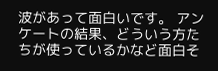波があって面白いです。 アンケートの結果、どういう方たちが使っているかなど面白そ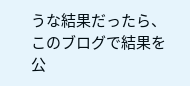うな結果だったら、このブログで結果を公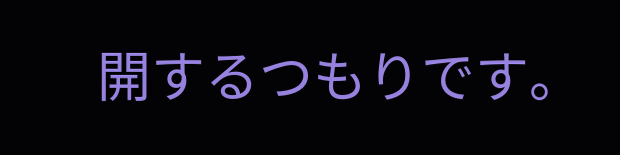開するつもりです。